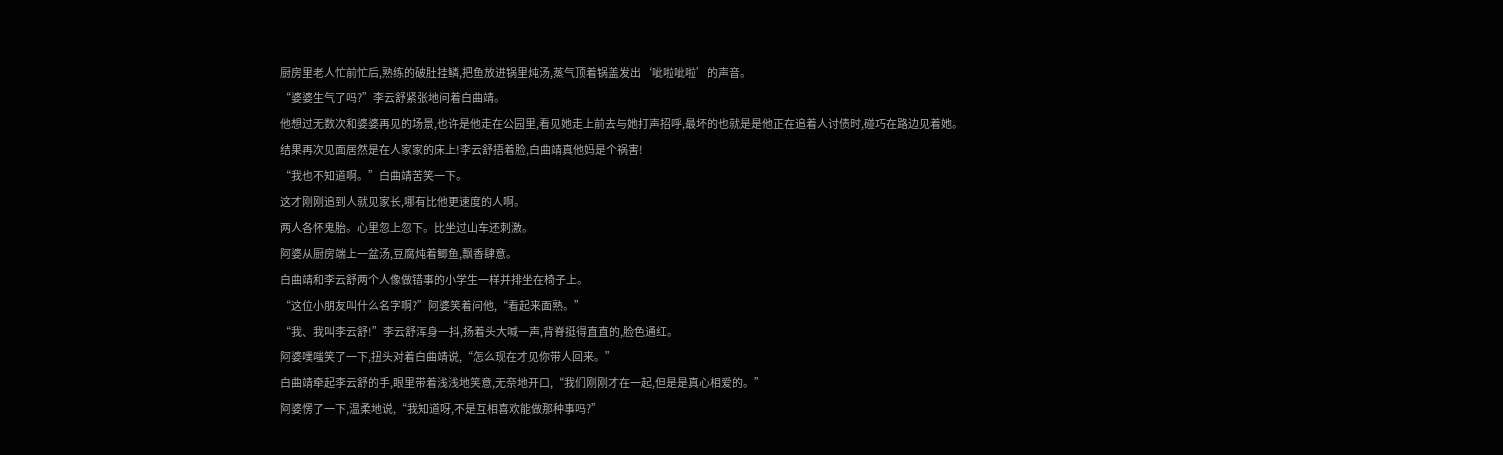厨房里老人忙前忙后,熟练的破肚挂鳞,把鱼放进锅里炖汤,蒸气顶着锅盖发出‘呲啦呲啦’的声音。
“婆婆生气了吗?”李云舒紧张地问着白曲靖。
他想过无数次和婆婆再见的场景,也许是他走在公园里,看见她走上前去与她打声招呼,最坏的也就是是他正在追着人讨债时,碰巧在路边见着她。
结果再次见面居然是在人家家的床上!李云舒捂着脸,白曲靖真他妈是个祸害!
“我也不知道啊。”白曲靖苦笑一下。
这才刚刚追到人就见家长,哪有比他更速度的人啊。
两人各怀鬼胎。心里忽上忽下。比坐过山车还刺激。
阿婆从厨房端上一盆汤,豆腐炖着鲫鱼,飘香肆意。
白曲靖和李云舒两个人像做错事的小学生一样并排坐在椅子上。
“这位小朋友叫什么名字啊?”阿婆笑着问他,“看起来面熟。”
“我、我叫李云舒!”李云舒浑身一抖,扬着头大喊一声,背脊挺得直直的,脸色通红。
阿婆噗嗤笑了一下,扭头对着白曲靖说,“怎么现在才见你带人回来。”
白曲靖牵起李云舒的手,眼里带着浅浅地笑意,无奈地开口,“我们刚刚才在一起,但是是真心相爱的。”
阿婆愣了一下,温柔地说,“我知道呀,不是互相喜欢能做那种事吗?”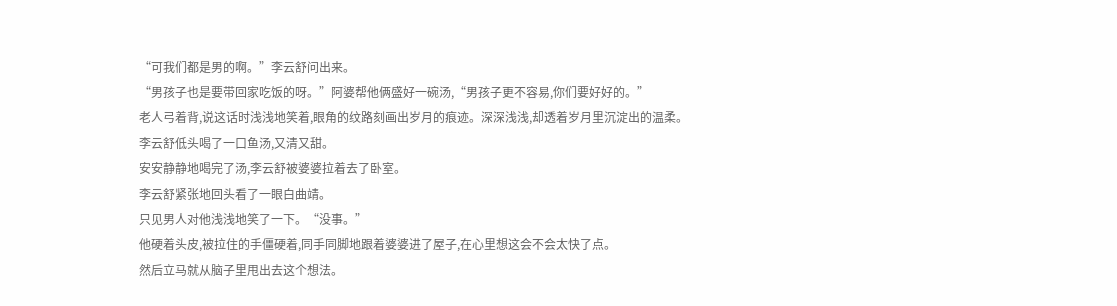“可我们都是男的啊。”李云舒问出来。
“男孩子也是要带回家吃饭的呀。”阿婆帮他俩盛好一碗汤,“男孩子更不容易,你们要好好的。”
老人弓着背,说这话时浅浅地笑着,眼角的纹路刻画出岁月的痕迹。深深浅浅,却透着岁月里沉淀出的温柔。
李云舒低头喝了一口鱼汤,又清又甜。
安安静静地喝完了汤,李云舒被婆婆拉着去了卧室。
李云舒紧张地回头看了一眼白曲靖。
只见男人对他浅浅地笑了一下。“没事。”
他硬着头皮,被拉住的手僵硬着,同手同脚地跟着婆婆进了屋子,在心里想这会不会太快了点。
然后立马就从脑子里甩出去这个想法。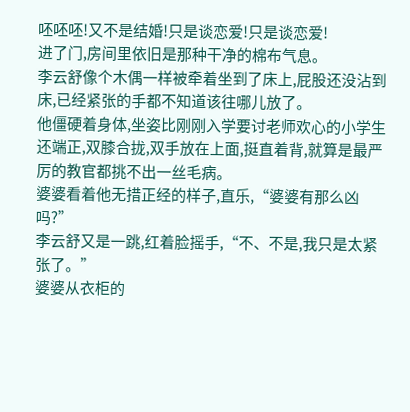呸呸呸!又不是结婚!只是谈恋爱!只是谈恋爱!
进了门,房间里依旧是那种干净的棉布气息。
李云舒像个木偶一样被牵着坐到了床上,屁股还没沾到床,已经紧张的手都不知道该往哪儿放了。
他僵硬着身体,坐姿比刚刚入学要讨老师欢心的小学生还端正,双膝合拢,双手放在上面,挺直着背,就算是最严厉的教官都挑不出一丝毛病。
婆婆看着他无措正经的样子,直乐,“婆婆有那么凶吗?”
李云舒又是一跳,红着脸摇手,“不、不是,我只是太紧张了。”
婆婆从衣柜的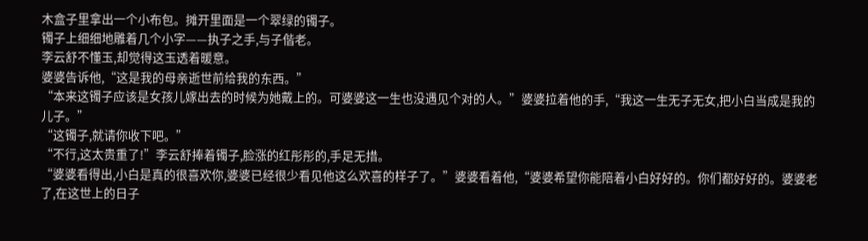木盒子里拿出一个小布包。摊开里面是一个翠绿的镯子。
镯子上细细地雕着几个小字——执子之手,与子偕老。
李云舒不懂玉,却觉得这玉透着暖意。
婆婆告诉他,“这是我的母亲逝世前给我的东西。”
“本来这镯子应该是女孩儿嫁出去的时候为她戴上的。可婆婆这一生也没遇见个对的人。”婆婆拉着他的手,“我这一生无子无女,把小白当成是我的儿子。”
“这镯子,就请你收下吧。”
“不行,这太贵重了!”李云舒捧着镯子,脸涨的红彤彤的,手足无措。
“婆婆看得出,小白是真的很喜欢你,婆婆已经很少看见他这么欢喜的样子了。”婆婆看着他,“婆婆希望你能陪着小白好好的。你们都好好的。婆婆老了,在这世上的日子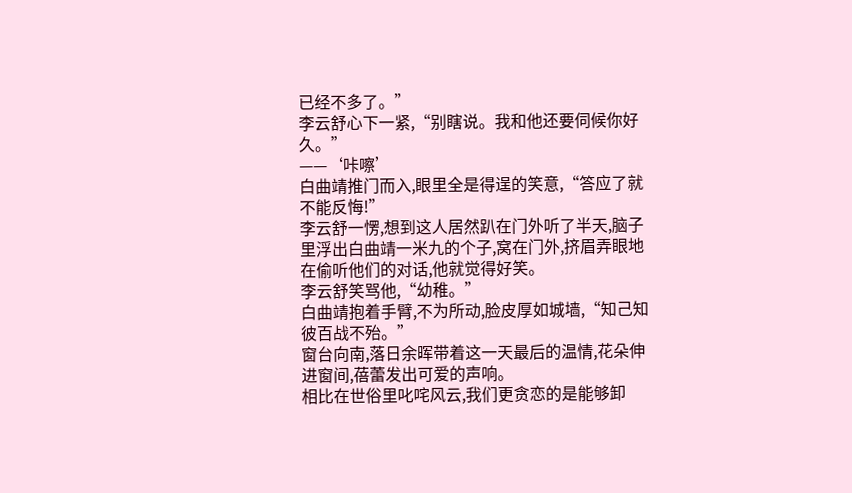已经不多了。”
李云舒心下一紧,“别瞎说。我和他还要伺候你好久。”
——‘咔嚓’
白曲靖推门而入,眼里全是得逞的笑意,“答应了就不能反悔!”
李云舒一愣,想到这人居然趴在门外听了半天,脑子里浮出白曲靖一米九的个子,窝在门外,挤眉弄眼地在偷听他们的对话,他就觉得好笑。
李云舒笑骂他,“幼稚。”
白曲靖抱着手臂,不为所动,脸皮厚如城墙,“知己知彼百战不殆。”
窗台向南,落日余晖带着这一天最后的温情,花朵伸进窗间,蓓蕾发出可爱的声响。
相比在世俗里叱咤风云,我们更贪恋的是能够卸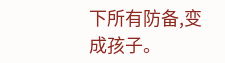下所有防备,变成孩子。